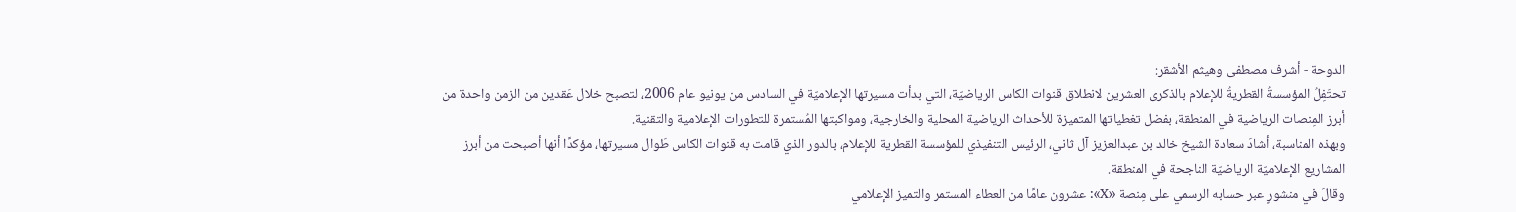الدوحة - أشرف مصطفى وهيثم الأشقر:
تحتَفِلُ المؤسسةُ القطريةُ للإعلام بالذكرى العشرين لانطلاق قنوات الكاس الرياضيّة، التي بدأت مسيرتها الإعلاميّة في السادس من يونيو عام 2006، لتصبح خلال عَقدين من الزمن واحدة من أبرز المِنصات الرياضية في المنطقة، بفضل تغطياتها المتميزة للأحداث الرياضية المحلية والخارجية، ومواكبتها المُستمرة للتطورات الإعلامية والتقنية.
وبهذه المناسبة، أشادَ سعادة الشيخ خالد بن عبدالعزيز آل ثاني، الرئيس التنفيذي للمؤسسة القطرية للإعلام، بالدور الذي قامت به قنوات الكاس طَوال مسيرتها، مؤكدًا أنها أصبحت من أبرز المشاريع الإعلاميّة الرياضيّة الناجحة في المنطقة.
وقالَ في منشورٍ عبر حسابه الرسمي على مِنصة «X»: عشرون عامًا من العطاء المستمر والتميز الإعلامي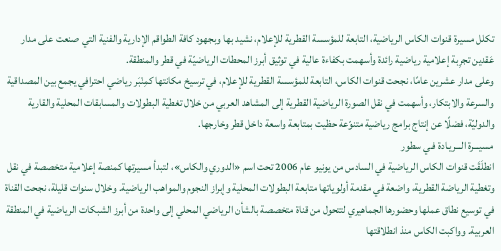تكلل مسيرة قنوات الكاس الرياضية، التابعة للمؤسسة القطرية للإعلام، نشيد بها وبجهود كافة الطواقم الإدارية والفنية التي صنعت على مدار عَقدين تجرِبة إعلامية رياضية رائدة وأسهمت بكفاءة عالية في توثيق أبرز المحطات الرياضيّة في قطر والمنطقة.
وعلى مدار عشرين عامًا، نجحت قنوات الكاس، التابعة للمؤسسة القطرية للإعلام، في ترسيخ مكانتها كمِنْبَر رياضي احترافي يجمع بين المصداقية والسرعة والابتكار، وأسهمت في نقل الصورة الرياضية القطرية إلى المشاهد العربي من خلال تغطية البطولات والمسابقات المحلية والقارية والدوليّة، فضلًا عن إنتاج برامج رياضية متنوّعة حظيت بمتابعة واسعة داخل قطر وخارجها.
مسيـــرة الـــريـادة فـي سطور
انطلَقَت قنوات الكاس الرياضية في السادس من يونيو عام 2006 تحت اسم «الدوري والكاس»، لتبدأ مسيرتها كمنصة إعلامية متخصصة في نقل وتغطية الرياضة القطرية، واضعة في مقدمة أولوياتها متابعة البطولات المحلية وإبراز النجوم والمواهب الرياضية. وخلال سنوات قليلة، نجحت القناة في توسيع نطاق عملها وحضورها الجماهيري لتتحول من قناة متخصصة بالشأن الرياضي المحلي إلى واحدة من أبرز الشبكات الرياضية في المنطقة العربية. وواكبت الكاس منذ انطلاقتها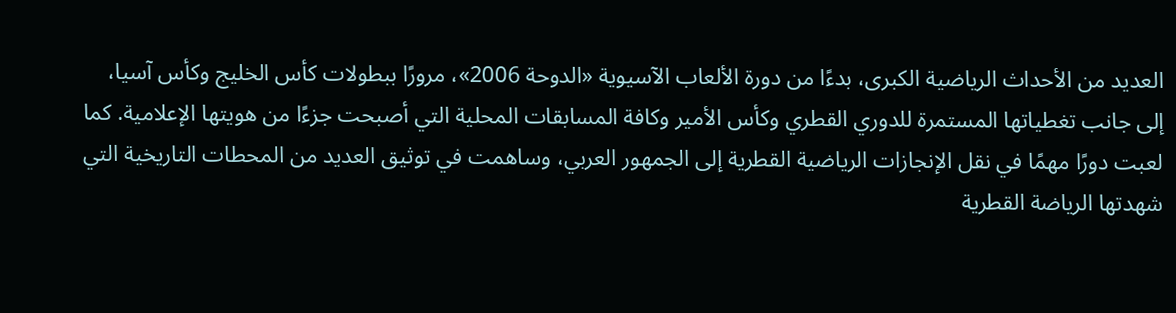العديد من الأحداث الرياضية الكبرى، بدءًا من دورة الألعاب الآسيوية «الدوحة 2006»، مرورًا ببطولات كأس الخليج وكأس آسيا، إلى جانب تغطياتها المستمرة للدوري القطري وكأس الأمير وكافة المسابقات المحلية التي أصبحت جزءًا من هويتها الإعلامية. كما لعبت دورًا مهمًا في نقل الإنجازات الرياضية القطرية إلى الجمهور العربي، وساهمت في توثيق العديد من المحطات التاريخية التي شهدتها الرياضة القطرية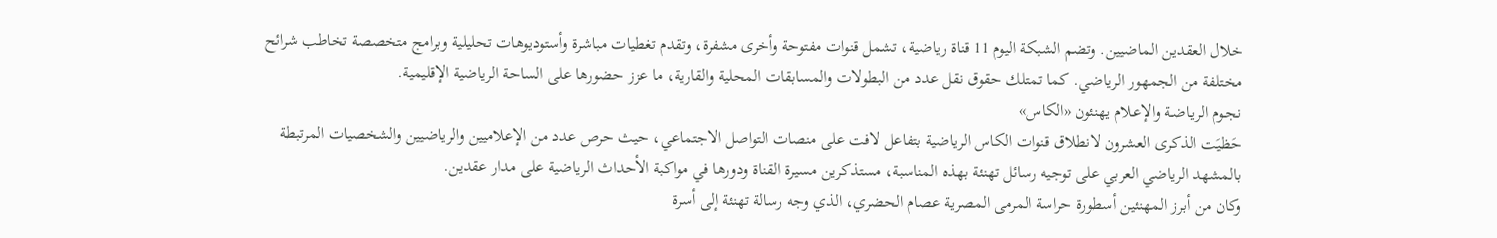خلال العقدين الماضيين. وتضم الشبكة اليوم 11 قناة رياضية، تشمل قنوات مفتوحة وأخرى مشفرة، وتقدم تغطيات مباشرة وأستوديوهات تحليلية وبرامج متخصصة تخاطب شرائح مختلفة من الجمهور الرياضي. كما تمتلك حقوق نقل عدد من البطولات والمسابقات المحلية والقارية، ما عزز حضورها على الساحة الرياضية الإقليمية.
نجـوم الريـاضـة والإعـلام يهنئون «الكاس»
حَظيَت الذكرى العشرون لانطلاق قنوات الكاس الرياضية بتفاعل لافت على منصات التواصل الاجتماعي، حيث حرص عدد من الإعلاميين والرياضيين والشخصيات المرتبطة بالمشهد الرياضي العربي على توجيه رسائل تهنئة بهذه المناسبة، مستذكرين مسيرة القناة ودورها في مواكبة الأحداث الرياضية على مدار عقدين.
وكان من أبرز المهنئين أسطورة حراسة المرمى المصرية عصام الحضري، الذي وجه رسالة تهنئة إلى أسرة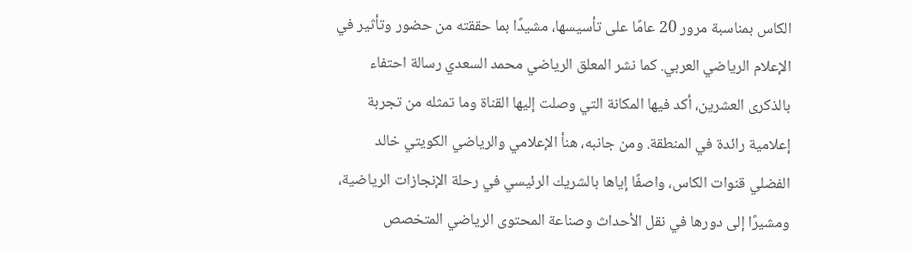الكاس بمناسبة مرور 20 عامًا على تأسيسها، مشيدًا بما حققته من حضور وتأثير في الإعلام الرياضي العربي. كما نشر المعلق الرياضي محمد السعدي رسالة احتفاء بالذكرى العشرين، أكد فيها المكانة التي وصلت إليها القناة وما تمثله من تجربة إعلامية رائدة في المنطقة. ومن جانبه، هنأ الإعلامي والرياضي الكويتي خالد الفضلي قنوات الكاس، واصفًا إياها بالشريك الرئيسي في رحلة الإنجازات الرياضية، ومشيرًا إلى دورها في نقل الأحداث وصناعة المحتوى الرياضي المتخصص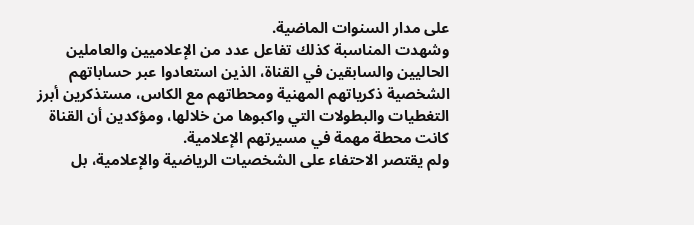على مدار السنوات الماضية.
وشهدت المناسبة كذلك تفاعل عدد من الإعلاميين والعاملين الحاليين والسابقين في القناة، الذين استعادوا عبر حساباتهم الشخصية ذكرياتهم المهنية ومحطاتهم مع الكاس، مستذكرين أبرز التغطيات والبطولات التي واكبوها من خلالها، ومؤكدين أن القناة كانت محطة مهمة في مسيرتهم الإعلامية.
ولم يقتصر الاحتفاء على الشخصيات الرياضية والإعلامية، بل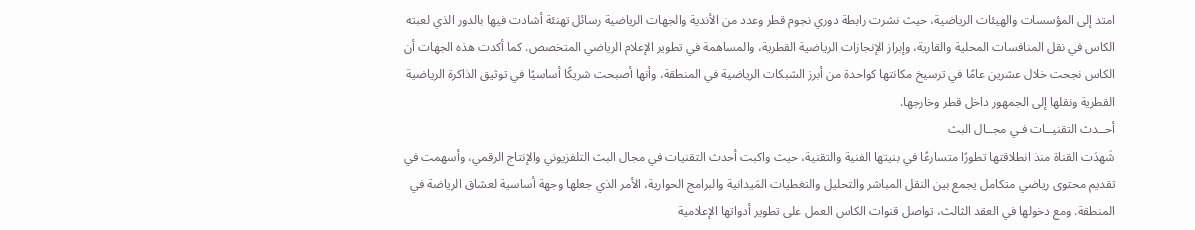امتد إلى المؤسسات والهيئات الرياضية، حيث نشرت رابطة دوري نجوم قطر وعدد من الأندية والجهات الرياضية رسائل تهنئة أشادت فيها بالدور الذي لعبته الكاس في نقل المنافسات المحلية والقارية، وإبراز الإنجازات الرياضية القطرية، والمساهمة في تطوير الإعلام الرياضي المتخصص. كما أكدت هذه الجهات أن الكاس نجحت خلال عشرين عامًا في ترسيخ مكانتها كواحدة من أبرز الشبكات الرياضية في المنطقة، وأنها أصبحت شريكًا أساسيًا في توثيق الذاكرة الرياضية القطرية ونقلها إلى الجمهور داخل قطر وخارجها.
أحــدث التقنيــات فـي مجــال البث
شَهدَت القناة منذ انطلاقتها تطورًا متسارعًا في بنيتها الفنية والتقنية، حيث واكبت أحدث التقنيات في مجال البث التلفزيوني والإنتاج الرقمي، وأسهمت في تقديم محتوى رياضي متكامل يجمع بين النقل المباشر والتحليل والتغطيات المَيدانية والبرامج الحوارية، الأمر الذي جعلها وجهة أساسية لعشاق الرياضة في المنطقة. ومع دخولها في العقد الثالث، تواصل قنوات الكاس العمل على تطوير أدواتها الإعلامية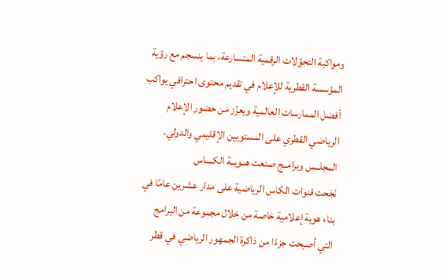ومواكبة التحوّلات الرقمية المتسارعة، بما ينسجم مع رؤية المؤسسة القطرية للإعلام في تقديم محتوى احترافي يواكب أفضل الممارسات العالمية ويعزّز من حضور الإعلام الرياضي القطري على المستويين الإقليمي والدولي.
المجلــس وبرامــج صنعت هــويــة الكــــاس
نَجَحت قنوات الكاس الرياضية على مدار عشرين عامًا في بناء هوية إعلامية خاصة من خلال مجموعة من البرامج التي أصبحت جزءًا من ذاكرة الجمهور الرياضي في قطر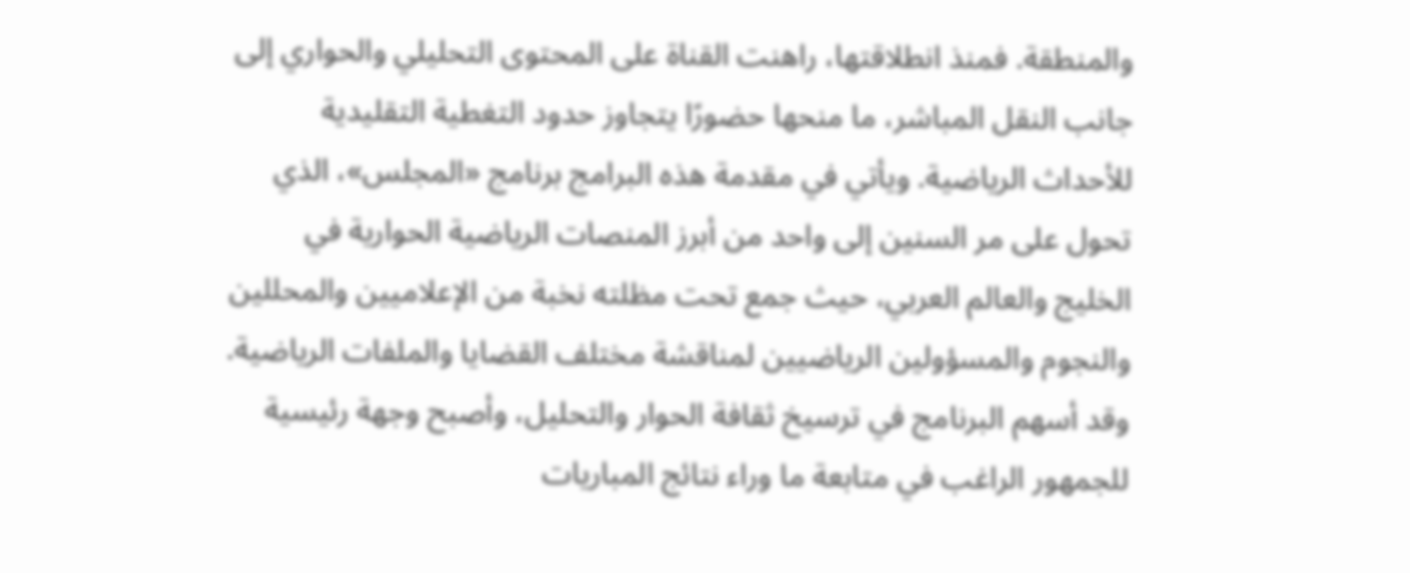والمنطقة. فمنذ انطلاقتها، راهنت القناة على المحتوى التحليلي والحواري إلى جانب النقل المباشر، ما منحها حضورًا يتجاوز حدود التغطية التقليدية للأحداث الرياضية. ويأتي في مقدمة هذه البرامج برنامج «المجلس»، الذي تحول على مر السنين إلى واحد من أبرز المنصات الرياضية الحوارية في الخليج والعالم العربي، حيث جمع تحت مظلته نخبة من الإعلاميين والمحللين والنجوم والمسؤولين الرياضيين لمناقشة مختلف القضايا والملفات الرياضية. وقد أسهم البرنامج في ترسيخ ثقافة الحوار والتحليل، وأصبح وجهة رئيسية للجمهور الراغب في متابعة ما وراء نتائج المباريات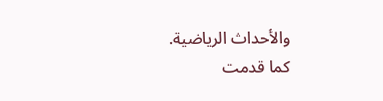والأحداث الرياضية.
كما قدمت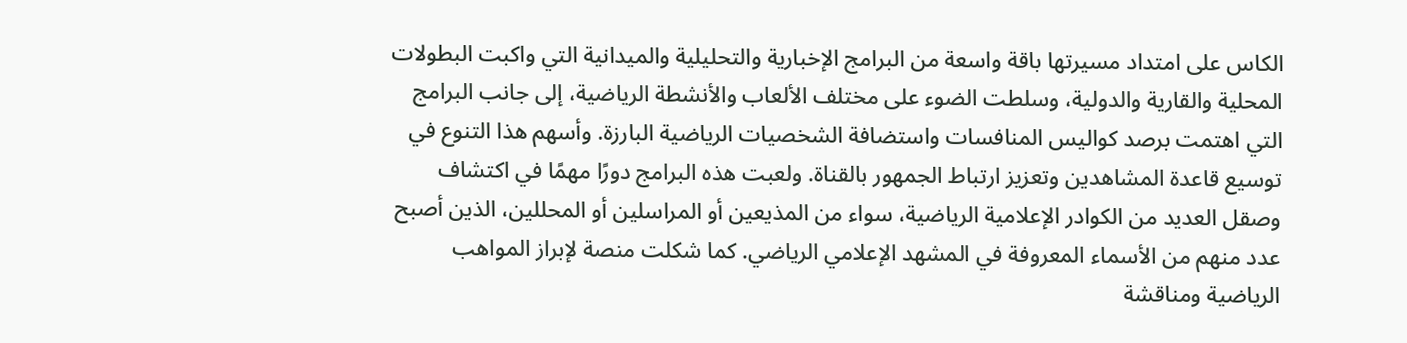الكاس على امتداد مسيرتها باقة واسعة من البرامج الإخبارية والتحليلية والميدانية التي واكبت البطولات المحلية والقارية والدولية، وسلطت الضوء على مختلف الألعاب والأنشطة الرياضية، إلى جانب البرامج التي اهتمت برصد كواليس المنافسات واستضافة الشخصيات الرياضية البارزة. وأسهم هذا التنوع في توسيع قاعدة المشاهدين وتعزيز ارتباط الجمهور بالقناة. ولعبت هذه البرامج دورًا مهمًا في اكتشاف وصقل العديد من الكوادر الإعلامية الرياضية، سواء من المذيعين أو المراسلين أو المحللين، الذين أصبح عدد منهم من الأسماء المعروفة في المشهد الإعلامي الرياضي. كما شكلت منصة لإبراز المواهب الرياضية ومناقشة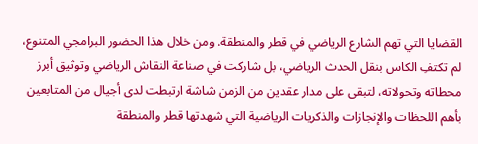القضايا التي تهم الشارع الرياضي في قطر والمنطقة. ومن خلال هذا الحضور البرامجي المتنوع، لم تكتفِ الكاس بنقل الحدث الرياضي، بل شاركت في صناعة النقاش الرياضي وتوثيق أبرز محطاته وتحولاته، لتبقى على مدار عقدين من الزمن شاشة ارتبطت لدى أجيال من المتابعين بأهم اللحظات والإنجازات والذكريات الرياضية التي شهدتها قطر والمنطقة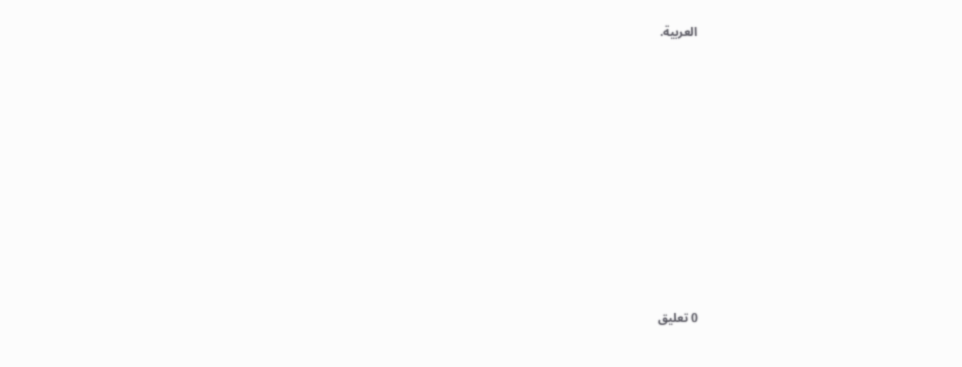العربية.












0 تعليق